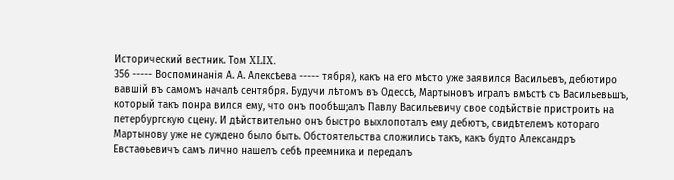Исторический вестник. Том XLIX.
356 ----- Воспоминанія А. А. Алексѣева ----- тября), какъ на его мѣсто уже заявился Васильевъ, дебютиро вавшій въ самомъ началѣ сентября. Будучи лѣтомъ въ Одессѣ, Мартыновъ игралъ вмѣстѣ съ Васильевьшъ, который такъ понра вился ему, что онъ пообѣш;алъ Павлу Васильевичу свое содѣйствіе пристроить на петербургскую сцену. И дѣйствительно онъ быстро выхлопоталъ ему дебютъ, свидѣтелемъ котораго Мартынову уже не суждено было быть. Обстоятельства сложились такъ, какъ будто Александръ Евстаѳьевичъ самъ лично нашелъ себѣ преемника и передалъ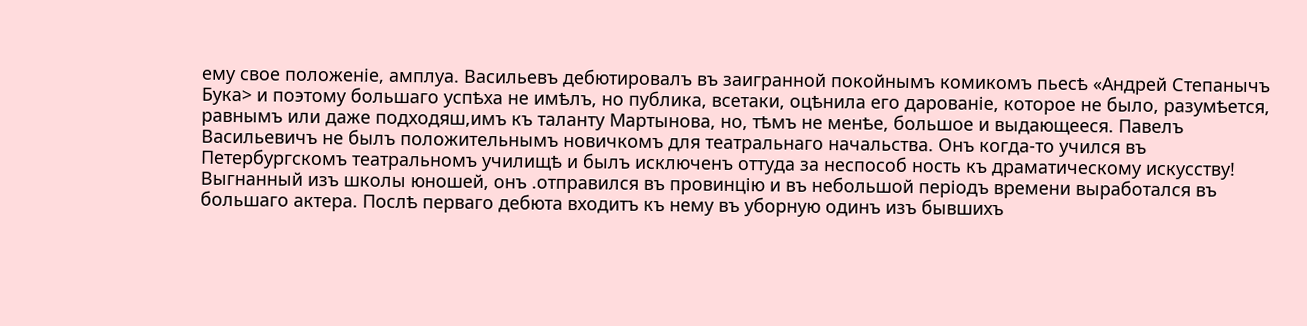ему свое положеніе, амплуа. Васильевъ дебютировалъ въ заигранной покойнымъ комикомъ пьесѣ «Андрей Степанычъ Бука> и поэтому большаго успѣха не имѣлъ, но публика, всетаки, оцѣнила его дарованіе, которое не было, разумѣется, равнымъ или даже подходяш,имъ къ таланту Мартынова, но, тѣмъ не менѣе, большое и выдающееся. Павелъ Васильевичъ не былъ положительнымъ новичкомъ для театральнаго начальства. Онъ когда-то учился въ Петербургскомъ театральномъ училищѣ и былъ исключенъ оттуда за неспособ ность къ драматическому искусству! Выгнанный изъ школы юношей, онъ .отправился въ провинцію и въ небольшой періодъ времени выработался въ большаго актера. Послѣ перваго дебюта входитъ къ нему въ уборную одинъ изъ бывшихъ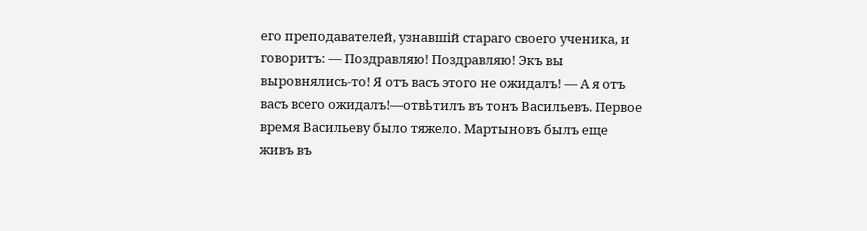его преподавателей, узнавшій стараго своего ученика, и говоритъ: — Поздравляю! Поздравляю! Экъ вы выровнялись-то! Я отъ васъ этого не ожидалъ! — А я отъ васъ всего ожидалъ!—отвѣтилъ въ тонъ Васильевъ. Первое время Васильеву было тяжело. Мартыновъ былъ еще живъ въ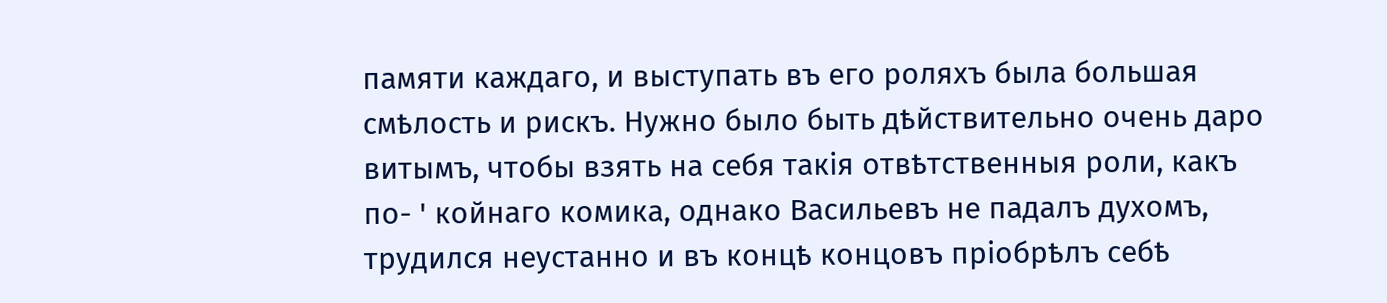памяти каждаго, и выступать въ его роляхъ была большая смѣлость и рискъ. Нужно было быть дѣйствительно очень даро витымъ, чтобы взять на себя такія отвѣтственныя роли, какъ по- ' койнаго комика, однако Васильевъ не падалъ духомъ, трудился неустанно и въ концѣ концовъ пріобрѣлъ себѣ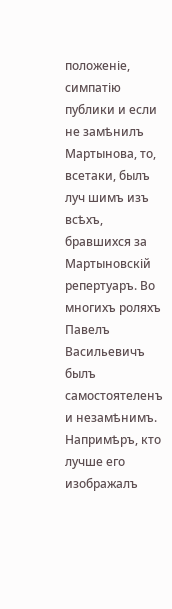положеніе, симпатію публики и если не замѣнилъ Мартынова, то, всетаки, былъ луч шимъ изъ всѣхъ, бравшихся за Мартыновскій репертуаръ. Во многихъ роляхъ Павелъ Васильевичъ былъ самостоятеленъ и незамѣнимъ. Напримѣръ, кто лучше его изображалъ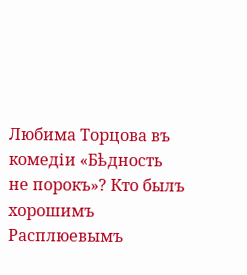Любима Торцова въ комедіи «Бѣдность не порокъ»? Кто былъ хорошимъ Расплюевымъ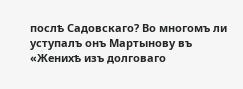послѣ Садовскаго? Во многомъ ли уступалъ онъ Мартынову въ «Женихѣ изъ долговаго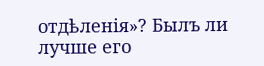отдѣленія»? Былъ ли лучше его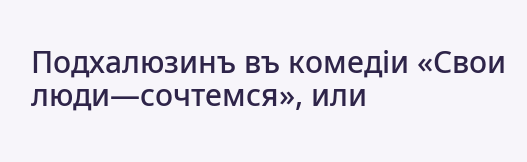Подхалюзинъ въ комедіи «Свои люди—сочтемся», или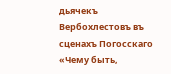дьячекъ Вербохлестовъ въ сценахъ Погосскаго «Чему быть,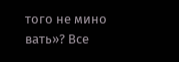того не мино вать»? Все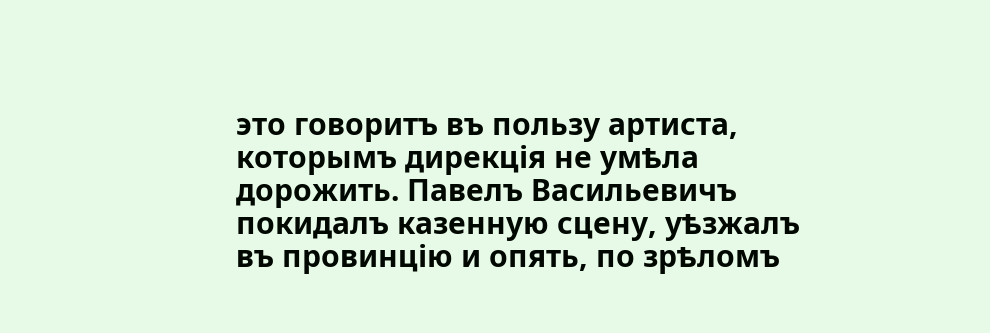это говоритъ въ пользу артиста, которымъ дирекція не умѣла дорожить. Павелъ Васильевичъ покидалъ казенную сцену, уѣзжалъ въ провинцію и опять, по зрѣломъ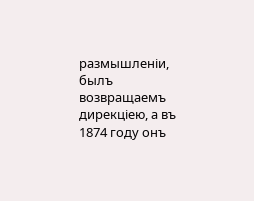размышленіи, былъ возвращаемъ дирекціею, а въ 1874 году онъ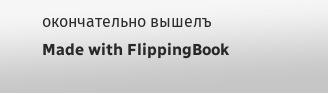окончательно вышелъ
Made with FlippingBook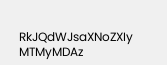RkJQdWJsaXNoZXIy MTMyMDAz